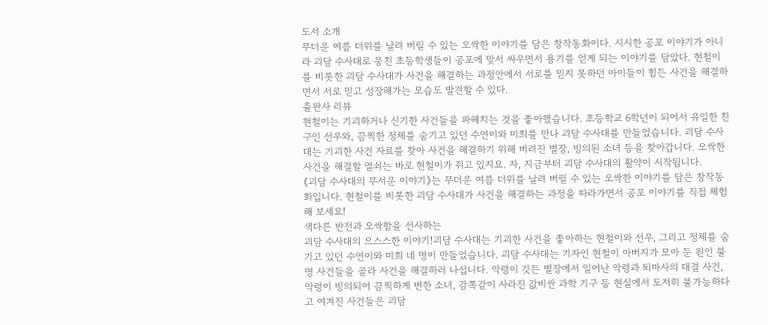도서 소개
무더운 여름 더위를 날려 버릴 수 있는 오싹한 이야기를 담은 창작동화이다. 시시한 공포 이야기가 아니라 괴담 수사대로 뭉친 초등학생들이 공포에 맞서 싸우면서 용기를 얻게 되는 이야기를 담았다. 현철이를 비롯한 괴담 수사대가 사건을 해결하는 과정안에서 서로를 믿지 못하던 아이들이 힘든 사건을 해결하면서 서로 믿고 성장해가는 모습도 발견할 수 있다.
출판사 리뷰
현철이는 기괴하거나 신기한 사건들을 파헤치는 것을 좋아했습니다. 초등학교 6학년이 되어서 유일한 친구인 선우와, 끔찍한 정체를 숨기고 있던 수연이와 미희를 만나 괴담 수사대를 만들었습니다. 괴담 수사대는 기괴한 사건 자료를 찾아 사건을 해결하기 위해 버려진 별장, 빙의된 소녀 등을 찾아갑니다. 오싹한 사건을 해결할 열쇠는 바로 현철이가 쥐고 있지요. 자, 지금부터 괴담 수사대의 활약이 시작됩니다.
《괴담 수사대의 무서운 이야기》는 무더운 여름 더위를 날려 버릴 수 있는 오싹한 이야기를 담은 창작동화입니다. 현철이를 비롯한 괴담 수사대가 사건을 해결하는 과정을 따라가면서 공포 이야기를 직접 체험해 보세요!
색다른 반전과 오싹함을 선사하는
괴담 수사대의 으스스한 이야기!괴담 수사대는 기괴한 사건을 좋아하는 현철이와 선우, 그리고 정체를 숨기고 있던 수연이와 미희 네 명이 만들었습니다. 괴담 수사대는 기자인 현철이 아버지가 모아 둔 원인 불명 사건들을 골라 사건을 해결하러 나섭니다. 악령이 깃든 별장에서 일어난 악령과 퇴마사의 대결 사건, 악령이 빙의되어 끔찍하게 변한 소녀, 감쪽같이 사라진 값비싼 과학 기구 등 현실에서 도저히 불가능하다고 여겨진 사건들은 괴담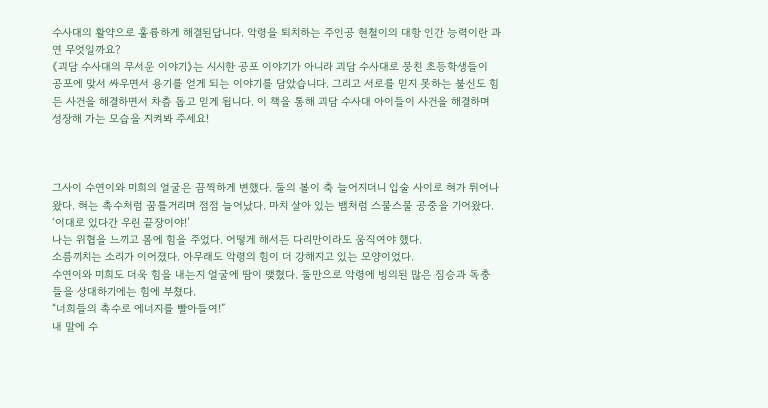수사대의 활약으로 훌륭하게 해결된답니다. 악령을 퇴치하는 주인공 현철이의 대항 인간 능력이란 과연 무엇일까요?
《괴담 수사대의 무서운 이야기》는 시시한 공포 이야기가 아니라 괴담 수사대로 뭉친 초등학생들이 공포에 맞서 싸우면서 용기를 얻게 되는 이야기를 담았습니다. 그리고 서로를 믿지 못하는 불신도 힘든 사건을 해결하면서 차츰 돕고 믿게 됩니다. 이 책을 통해 괴담 수사대 아이들이 사건을 해결하며 성장해 가는 모습을 지켜봐 주세요!



그사이 수연이와 미희의 얼굴은 끔찍하게 변했다. 둘의 볼이 축 늘어지더니 입술 사이로 혀가 튀어나왔다. 혀는 촉수처럼 꿈틀거리며 점점 늘어났다. 마치 살아 있는 뱀처럼 스물스물 공중을 기어왔다.
‘이대로 있다간 우린 끝장이야!’
나는 위협을 느끼고 몸에 힘을 주었다. 어떻게 해서든 다리만이라도 움직여야 했다.
소름끼치는 소리가 이어졌다. 아무래도 악령의 힘이 더 강해지고 있는 모양이었다.
수연이와 미희도 더욱 힘을 내는지 얼굴에 땀이 맺혔다. 둘만으로 악령에 빙의된 많은 짐승과 독충들을 상대하기에는 힘에 부쳤다.
“너희들의 촉수로 에너지를 빨아들여!”
내 말에 수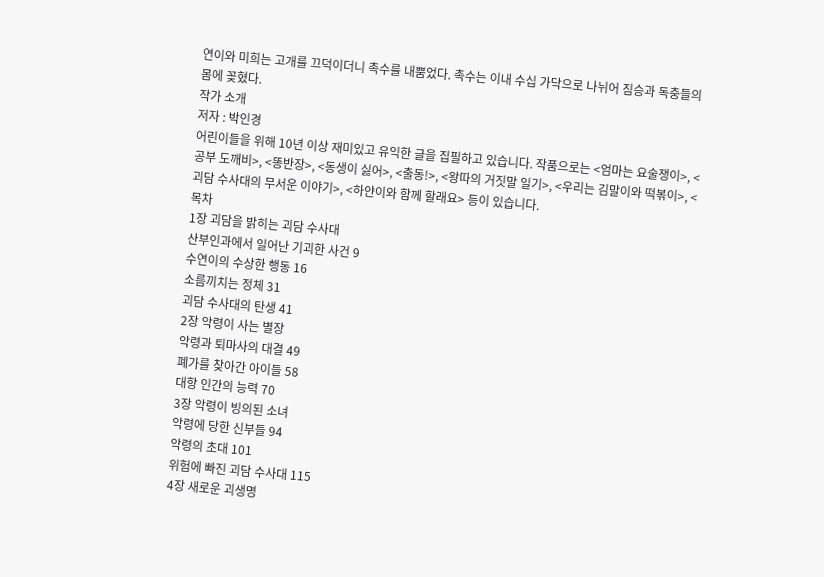연이와 미희는 고개를 끄덕이더니 촉수를 내뿜었다. 촉수는 이내 수십 가닥으로 나뉘어 짐승과 독충들의 몸에 꽂혔다.
작가 소개
저자 : 박인경
어린이들을 위해 10년 이상 재미있고 유익한 글을 집필하고 있습니다. 작품으로는 <엄마는 요술쟁이>, <공부 도깨비>, <똥반장>, <동생이 싫어>, <출동!>, <왕따의 거짓말 일기>, <우리는 김말이와 떡볶이>, <괴담 수사대의 무서운 이야기>, <하얀이와 함께 할래요> 등이 있습니다.
목차
1장 괴담을 밝히는 괴담 수사대
산부인과에서 일어난 기괴한 사건 9
수연이의 수상한 행동 16
소름끼치는 정체 31
괴담 수사대의 탄생 41
2장 악령이 사는 별장
악령과 퇴마사의 대결 49
폐가를 찾아간 아이들 58
대항 인간의 능력 70
3장 악령이 빙의된 소녀
악령에 당한 신부들 94
악령의 초대 101
위험에 빠진 괴담 수사대 115
4장 새로운 괴생명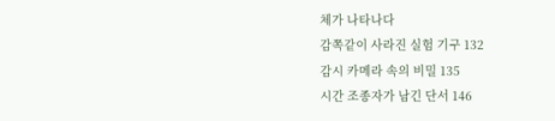체가 나타나다
감쪽같이 사라진 실험 기구 132
감시 카메라 속의 비밀 135
시간 조종자가 남긴 단서 146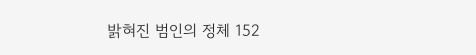밝혀진 범인의 정체 152